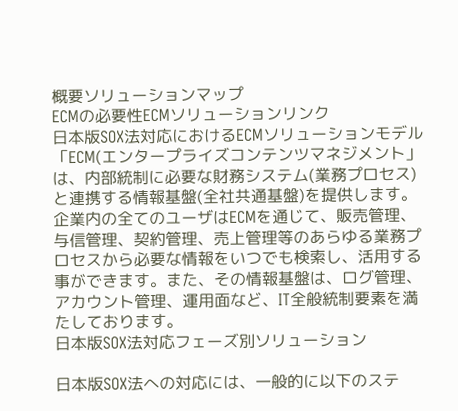概要ソリューションマップ
ECMの必要性ECMソリューションリンク
日本版SOX法対応におけるECMソリューションモデル
「ECM(エンタープライズコンテンツマネジメント」は、内部統制に必要な財務システム(業務プロセス)と連携する情報基盤(全社共通基盤)を提供します。企業内の全てのユーザはECMを通じて、販売管理、与信管理、契約管理、売上管理等のあらゆる業務プロセスから必要な情報をいつでも検索し、活用する事ができます。また、その情報基盤は、ログ管理、アカウント管理、運用面など、IT全般統制要素を満たしております。
日本版SOX法対応フェーズ別ソリューション

日本版SOX法への対応には、一般的に以下のステ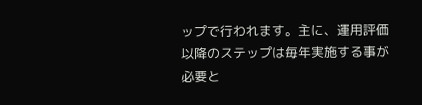ップで行われます。主に、運用評価以降のステップは毎年実施する事が
必要と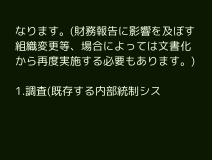なります。(財務報告に影響を及ぼす組織変更等、場合によっては文書化から再度実施する必要もあります。)

1.調査(既存する内部統制シス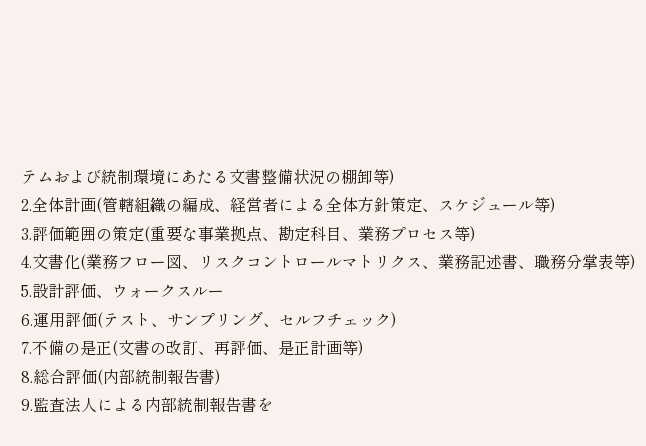テムおよび統制環境にあたる文書整備状況の棚卸等)
2.全体計画(管轄組織の編成、経営者による全体方針策定、スケジュール等)
3.評価範囲の策定(重要な事業拠点、勘定科目、業務プロセス等)
4.文書化(業務フロー図、リスクコントロールマトリクス、業務記述書、職務分掌表等)
5.設計評価、ウォークスルー
6.運用評価(テスト、サンプリング、セルフチェック)
7.不備の是正(文書の改訂、再評価、是正計画等)
8.総合評価(内部統制報告書)
9.監査法人による内部統制報告書を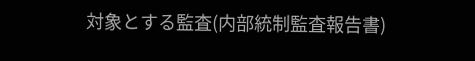対象とする監査(内部統制監査報告書)